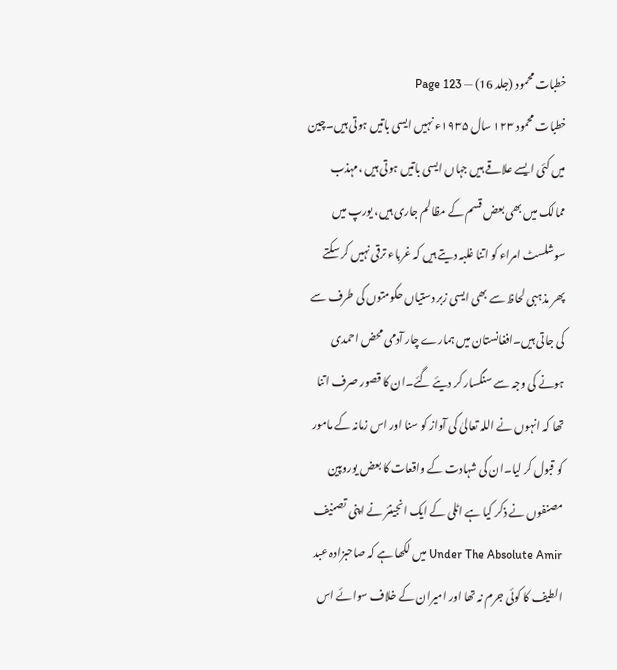خطبات محمود (جلد 16) — Page 123
خطبات محمود ۱۲۳ سال ۱۹۳۵ء نہیں ایسی باتیں ہوتی ہیں۔چین میں کئی ایسے علاقے ہیں جہاں ایسی باتیں ہوتی ہیں ،مہذب ممالک میں بھی بعض قسم کے مظالم جاری ہیں، یورپ میں سوشلسٹ امراء کو اتنا غلبہ دیتے ہیں کہ غرباء ترقی نہیں کر سکتے پھر مذہبی لحاظ سے بھی ایسی زبر دستیاں حکومتوں کی طرف سے کی جاتی ہیں۔افغانستان میں ہمارے چار آدمی محض احمدی ہونے کی وجہ سے سنگسار کر دیئے گئے۔ان کا قصور صرف اتنا تھا کہ انہوں نے اللہ تعالیٰ کی آواز کو سنا اور اس زمانہ کے مامور کو قبول کر لیا۔ان کی شہادت کے واقعات کا بعض یوروپین مصنفوں نے ذکر کیا ہے اٹلی کے ایک انجینئر نے اپنی تصنیف Under The Absolute Amir میں لکھا ہے کہ صاحبزادہ عبد الطیف کا کوئی جرم نہ تھا اور امیران کے خلاف سوائے اس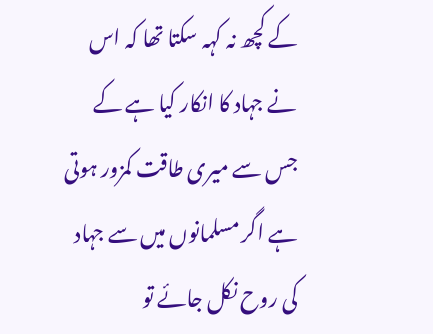کے کچھ نہ کہہ سکتا تھا کہ اس نے جہاد کا انکار کیا ہے کے جس سے میری طاقت کمزور ہوتی ہے اگر مسلمانوں میں سے جہاد کی روح نکل جائے تو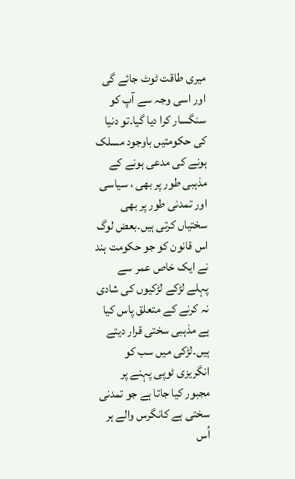میری طاقت ٹوٹ جائے گی اور اسی وجہ سے آپ کو سنگسار کرا دیا گیا۔تو دنیا کی حکومتیں باوجود مسلک ہونے کی مدعی ہونے کے مذہبی طور پر بھی ، سیاسی اور تمدنی طور پر بھی سختیاں کرتی ہیں۔بعض لوگ اس قانون کو جو حکومت ہند نے ایک خاص عمر سے پہلے لڑکے لڑکیوں کی شادی نہ کرنے کے متعلق پاس کیا ہے مذہبی سختی قرار دیتے ہیں۔لڑکی میں سب کو انگریزی ٹوپی پہنے پر مجبور کیا جاتا ہے جو تمدنی سختی ہے کانگرس والے ہر اُس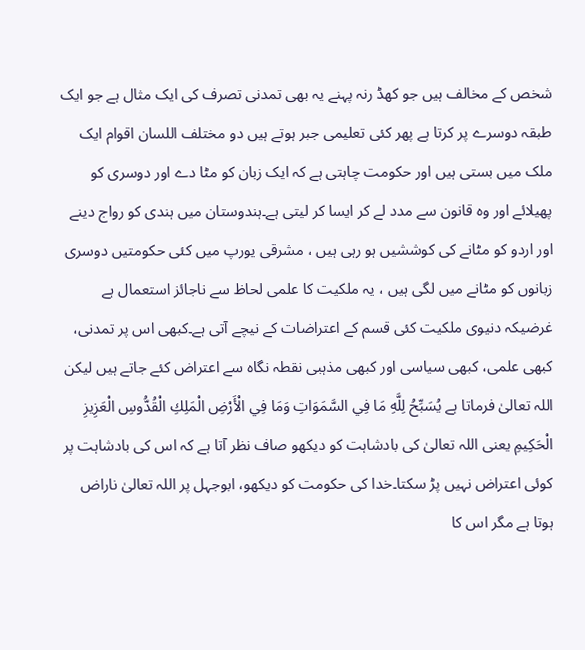شخص کے مخالف ہیں جو کھڈ رنہ پہنے یہ بھی تمدنی تصرف کی ایک مثال ہے جو ایک طبقہ دوسرے پر کرتا ہے پھر کئی تعلیمی جبر ہوتے ہیں دو مختلف اللسان اقوام ایک ملک میں بستی ہیں اور حکومت چاہتی ہے کہ ایک زبان کو مٹا دے اور دوسری کو پھیلائے اور وہ قانون سے مدد لے کر ایسا کر لیتی ہے۔ہندوستان میں ہندی کو رواج دینے اور اردو کو مٹانے کی کوششیں ہو رہی ہیں ، مشرقی یورپ میں کئی حکومتیں دوسری زبانوں کو مٹانے میں لگی ہیں ، یہ ملکیت کا علمی لحاظ سے ناجائز استعمال ہے غرضیکہ دنیوی ملکیت کئی قسم کے اعتراضات کے نیچے آتی ہے۔کبھی اس پر تمدنی، کبھی علمی، کبھی سیاسی اور کبھی مذہبی نقطہ نگاہ سے اعتراض کئے جاتے ہیں لیکن اللہ تعالیٰ فرماتا ہے يُسَبِّحُ لِلَّهِ مَا فِي السَّمَوَاتِ وَمَا فِي الْأَرْضِ الْمَلِكِ الْقُدُّوسِ الْعَزِيزِ الْحَكِيمِ یعنی اللہ تعالیٰ کی بادشاہت کو دیکھو صاف نظر آتا ہے کہ اس کی بادشاہت پر کوئی اعتراض نہیں پڑ سکتا۔خدا کی حکومت کو دیکھو، ابوجہل پر اللہ تعالیٰ ناراض ہوتا ہے مگر اس کا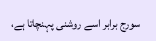سورج برابر اسے روشنی پہنچاتا ہے،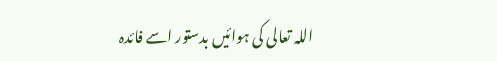اللہ تعالی کی ہوائیں بدستور اسے فائدہ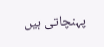پہنچاتی ہیں